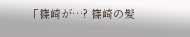「篠崎が…? 篠崎の髪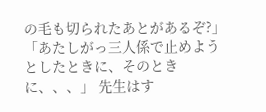の毛も切られたあとがあるぞ?」 「あたしがっ三人係で止めようとしたときに、そのときに、、、」 先生はす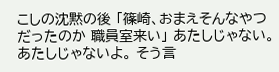こしの沈黙の後 「篠崎、おまえそんなやつだったのか 職員室来い」 あたしじゃない。あたしじゃないよ。 そう言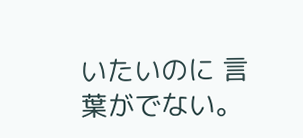いたいのに 言葉がでない。